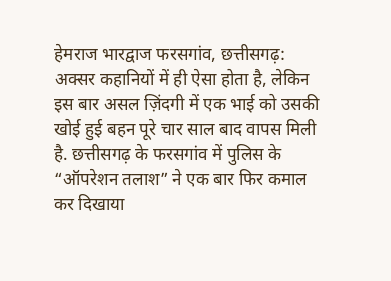हेमराज भारद्वाज फरसगांव, छत्तीसगढ़: अक्सर कहानियों में ही ऐसा होता है, लेकिन इस बार असल ज़िंदगी में एक भाई को उसकी खोई हुई बहन पूरे चार साल बाद वापस मिली है. छत्तीसगढ़ के फरसगांव में पुलिस के “ऑपरेशन तलाश” ने एक बार फिर कमाल कर दिखाया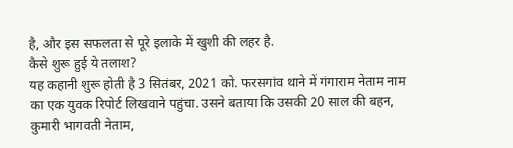है, और इस सफलता से पूरे इलाके में खुशी की लहर है.
कैसे शुरू हुई ये तलाश?
यह कहानी शुरू होती है 3 सितंबर, 2021 को. फरसगांव थाने में गंगाराम नेताम नाम का एक युवक रिपोर्ट लिखवाने पहुंचा. उसने बताया कि उसकी 20 साल की बहन, कुमारी भागवती नेताम,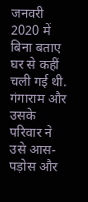जनवरी 2020 में बिना बताए घर से कहीं चली गई थी. गंगाराम और उसके परिवार ने उसे आस-पड़ोस और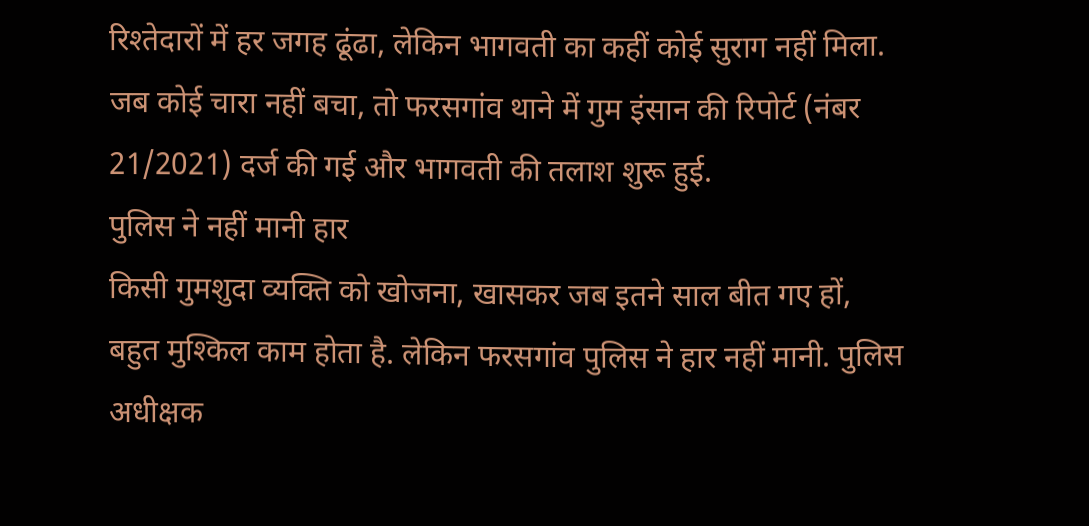रिश्तेदारों में हर जगह ढूंढा, लेकिन भागवती का कहीं कोई सुराग नहीं मिला. जब कोई चारा नहीं बचा, तो फरसगांव थाने में गुम इंसान की रिपोर्ट (नंबर 21/2021) दर्ज की गई और भागवती की तलाश शुरू हुई.
पुलिस ने नहीं मानी हार
किसी गुमशुदा व्यक्ति को खोजना, खासकर जब इतने साल बीत गए हों, बहुत मुश्किल काम होता है. लेकिन फरसगांव पुलिस ने हार नहीं मानी. पुलिस अधीक्षक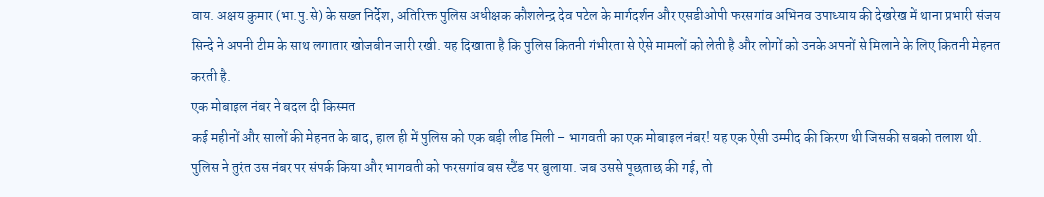वाय. अक्षय कुमार (भा.पु.से) के सख्त निर्देश, अतिरिक्त पुलिस अधीक्षक कौशलेन्द्र देव पटेल के मार्गदर्शन और एसडीओपी फरसगांव अभिनव उपाध्याय की देखरेख में थाना प्रभारी संजय सिन्दे ने अपनी टीम के साथ लगातार खोजबीन जारी रखी. यह दिखाता है कि पुलिस कितनी गंभीरता से ऐसे मामलों को लेती है और लोगों को उनके अपनों से मिलाने के लिए कितनी मेहनत करती है.
एक मोबाइल नंबर ने बदल दी किस्मत
कई महीनों और सालों की मेहनत के बाद, हाल ही में पुलिस को एक बड़ी लीड मिली – भागवती का एक मोबाइल नंबर! यह एक ऐसी उम्मीद की किरण थी जिसकी सबको तलाश थी. पुलिस ने तुरंत उस नंबर पर संपर्क किया और भागवती को फरसगांव बस स्टैंड पर बुलाया. जब उससे पूछताछ की गई, तो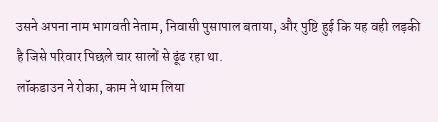उसने अपना नाम भागवती नेताम, निवासी पुसापाल बताया, और पुष्टि हुई कि यह वही लड़की है जिसे परिवार पिछले चार सालों से ढूंढ रहा था.
लॉकडाउन ने रोका, काम ने थाम लिया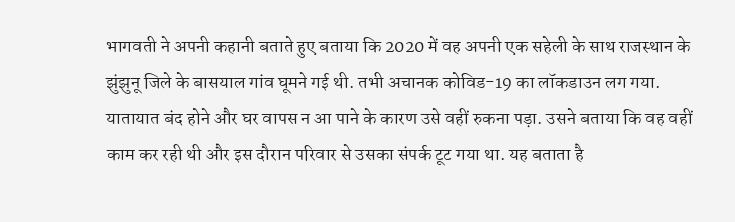भागवती ने अपनी कहानी बताते हुए बताया कि 2020 में वह अपनी एक सहेली के साथ राजस्थान के झुंझुनू जिले के बासयाल गांव घूमने गई थी. तभी अचानक कोविड-19 का लॉकडाउन लग गया. यातायात बंद होने और घर वापस न आ पाने के कारण उसे वहीं रुकना पड़ा. उसने बताया कि वह वहीं काम कर रही थी और इस दौरान परिवार से उसका संपर्क टूट गया था. यह बताता है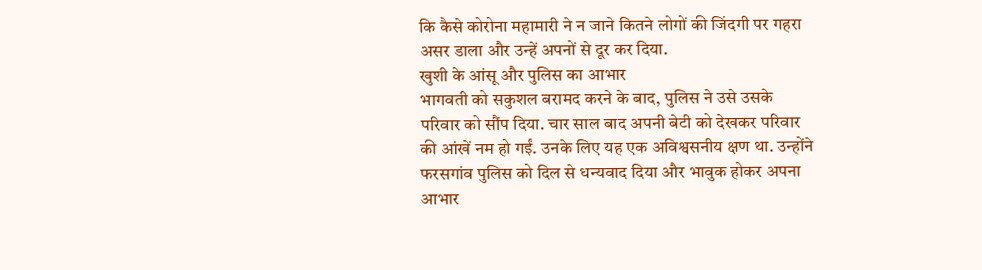कि कैसे कोरोना महामारी ने न जाने कितने लोगों की जिंदगी पर गहरा असर डाला और उन्हें अपनों से दूर कर दिया.
खुशी के आंसू और पुलिस का आभार
भागवती को सकुशल बरामद करने के बाद, पुलिस ने उसे उसके परिवार को सौंप दिया. चार साल बाद अपनी बेटी को देखकर परिवार की आंखें नम हो गईं. उनके लिए यह एक अविश्वसनीय क्षण था. उन्होंने फरसगांव पुलिस को दिल से धन्यवाद दिया और भावुक होकर अपना आभार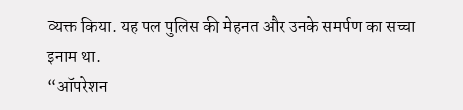व्यक्त किया. यह पल पुलिस की मेहनत और उनके समर्पण का सच्चा इनाम था.
“ऑपरेशन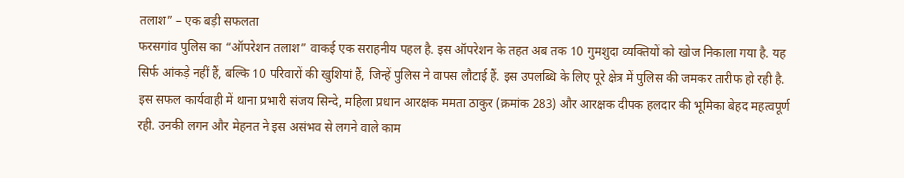तलाश” – एक बड़ी सफलता
फरसगांव पुलिस का “ऑपरेशन तलाश” वाकई एक सराहनीय पहल है. इस ऑपरेशन के तहत अब तक 10 गुमशुदा व्यक्तियों को खोज निकाला गया है. यह सिर्फ आंकड़े नहीं हैं, बल्कि 10 परिवारों की खुशियां हैं, जिन्हें पुलिस ने वापस लौटाई हैं. इस उपलब्धि के लिए पूरे क्षेत्र में पुलिस की जमकर तारीफ हो रही है.
इस सफल कार्यवाही में थाना प्रभारी संजय सिन्दे, महिला प्रधान आरक्षक ममता ठाकुर (क्रमांक 283) और आरक्षक दीपक हलदार की भूमिका बेहद महत्वपूर्ण रही. उनकी लगन और मेहनत ने इस असंभव से लगने वाले काम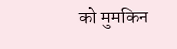को मुमकिन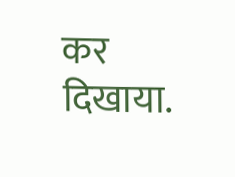कर दिखाया.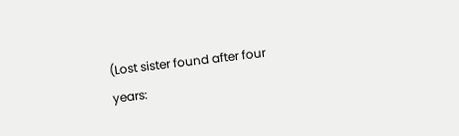(Lost sister found after four years: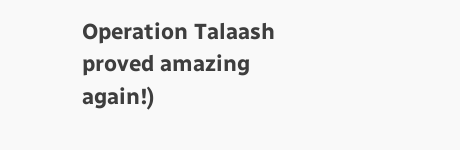Operation Talaash proved amazing again!)